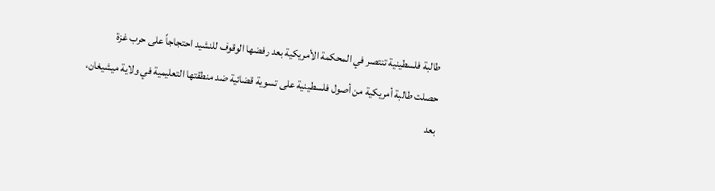طالبة فلسطينية تنتصر في المحكمة الأمريكية بعد رفضها الوقوف للنشيد احتجاجاً على حرب غزة
حصلت طالبة أمريكية من أصول فلسطينية على تسوية قضائية ضد منطقتها التعليمية في ولاية ميشيغان، بعد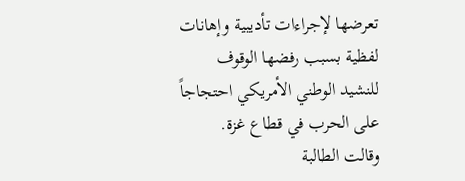تعرضها لإجراءات تأديبية وإهانات لفظية بسبب رفضها الوقوف للنشيد الوطني الأمريكي احتجاجاً على الحرب في قطاع غزة.
وقالت الطالبة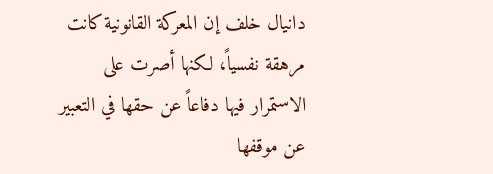دانيال خلف إن المعركة القانونية كانت مرهقة نفسياً، لكنها أصرت على الاستمرار فيها دفاعاً عن حقها في التعبير عن موقفها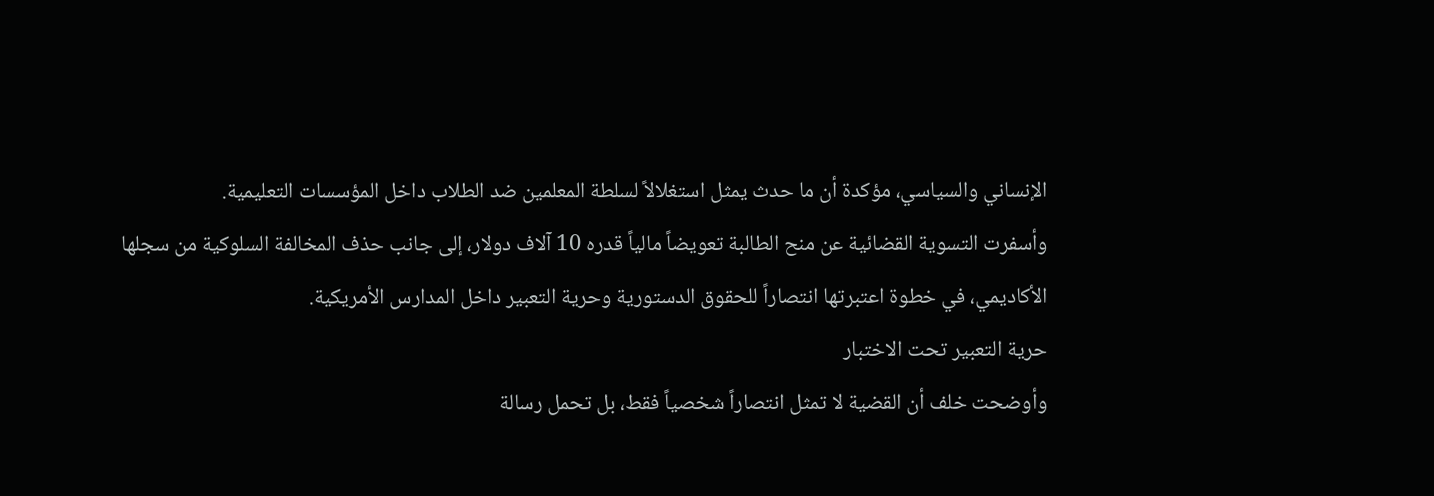الإنساني والسياسي، مؤكدة أن ما حدث يمثل استغلالاً لسلطة المعلمين ضد الطلاب داخل المؤسسات التعليمية.
وأسفرت التسوية القضائية عن منح الطالبة تعويضاً مالياً قدره 10 آلاف دولار، إلى جانب حذف المخالفة السلوكية من سجلها الأكاديمي، في خطوة اعتبرتها انتصاراً للحقوق الدستورية وحرية التعبير داخل المدارس الأمريكية.
حرية التعبير تحت الاختبار
وأوضحت خلف أن القضية لا تمثل انتصاراً شخصياً فقط، بل تحمل رسالة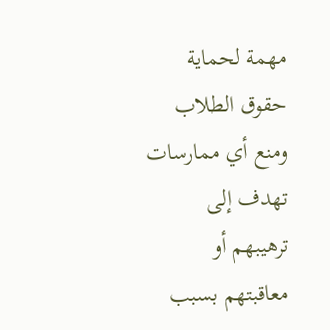مهمة لحماية حقوق الطلاب ومنع أي ممارسات تهدف إلى ترهيبهم أو معاقبتهم بسبب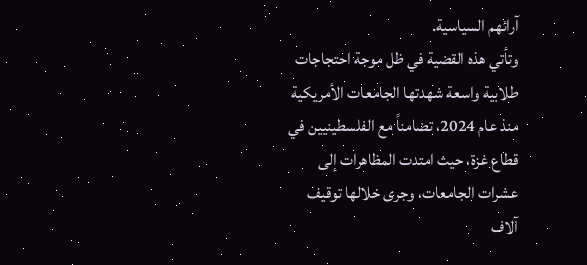آرائهم السياسية.
وتأتي هذه القضية في ظل موجة احتجاجات طلابية واسعة شهدتها الجامعات الأمريكية منذ عام 2024، تضامناً مع الفلسطينيين في قطاع غزة، حيث امتدت المظاهرات إلى عشرات الجامعات، وجرى خلالها توقيف آلاف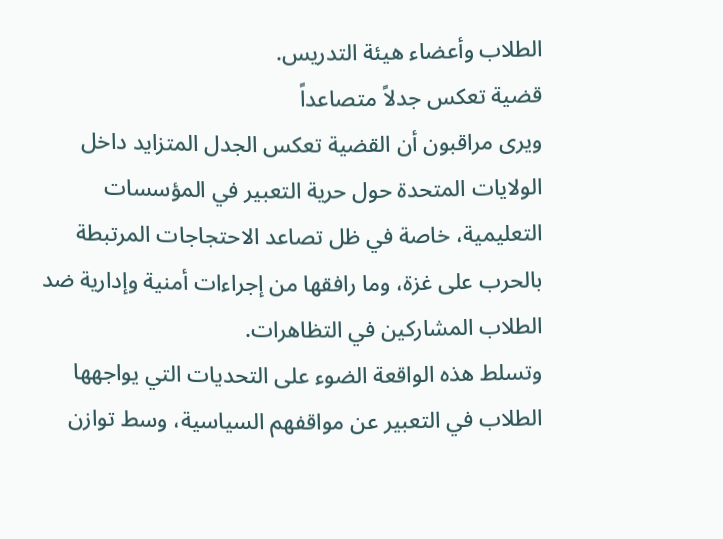الطلاب وأعضاء هيئة التدريس.
قضية تعكس جدلاً متصاعداً
ويرى مراقبون أن القضية تعكس الجدل المتزايد داخل الولايات المتحدة حول حرية التعبير في المؤسسات التعليمية، خاصة في ظل تصاعد الاحتجاجات المرتبطة بالحرب على غزة، وما رافقها من إجراءات أمنية وإدارية ضد الطلاب المشاركين في التظاهرات.
وتسلط هذه الواقعة الضوء على التحديات التي يواجهها الطلاب في التعبير عن مواقفهم السياسية، وسط توازن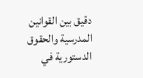دقيق بين القوانين المدرسية والحقوق الدستورية في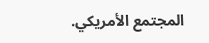المجتمع الأمريكي.